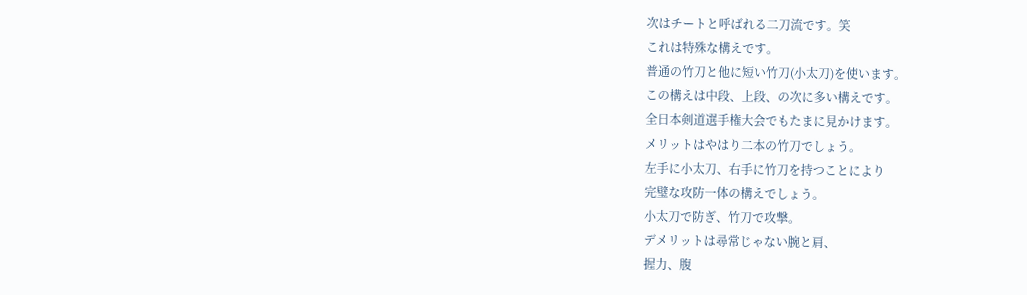次はチートと呼ばれる二刀流です。笑
これは特殊な構えです。
普通の竹刀と他に短い竹刀(小太刀)を使います。
この構えは中段、上段、の次に多い構えです。
全日本剣道選手権大会でもたまに見かけます。
メリットはやはり二本の竹刀でしょう。
左手に小太刀、右手に竹刀を持つことにより
完璧な攻防一体の構えでしょう。
小太刀で防ぎ、竹刀で攻撃。
デメリットは尋常じゃない腕と肩、
握力、腹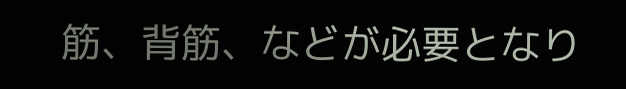筋、背筋、などが必要となり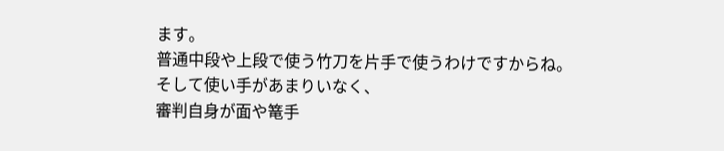ます。
普通中段や上段で使う竹刀を片手で使うわけですからね。
そして使い手があまりいなく、
審判自身が面や篭手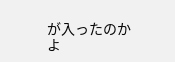が入ったのか
よ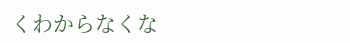くわからなくな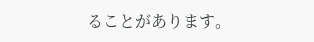ることがあります。